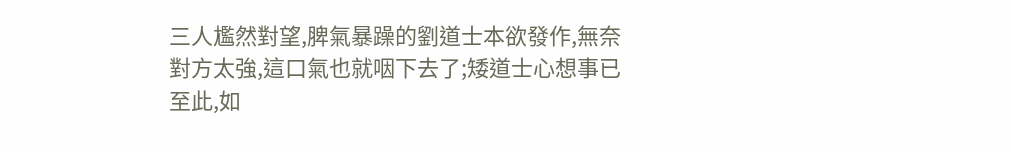三人尷然對望,脾氣暴躁的劉道士本欲發作,無奈對方太強,這口氣也就咽下去了;矮道士心想事已至此,如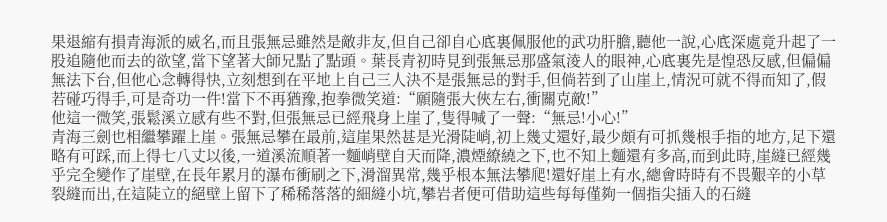果退縮有損青海派的威名,而且張無忌雖然是敵非友,但自己卻自心底裏佩服他的武功肝膽,聽他一說,心底深處竟升起了一股追隨他而去的欲望,當下望著大師兄點了點頭。葉長青初時見到張無忌那盛氣淩人的眼神,心底裏先是惶恐反感,但偏偏無法下台,但他心念轉得快,立刻想到在平地上自己三人決不是張無忌的對手,但倘若到了山崖上,情況可就不得而知了,假若碰巧得手,可是奇功一件!當下不再猶豫,抱拳微笑道:“願隨張大俠左右,衝關克敵!”
他這一微笑,張鬆溪立感有些不對,但張無忌已經飛身上崖了,隻得喊了一聲:“無忌!小心!”
青海三劍也相繼攀躍上崖。張無忌攀在最前,這崖果然甚是光滑陡峭,初上幾丈還好,最少頗有可抓幾根手指的地方,足下還略有可踩,而上得七八丈以後,一道溪流順著一麵峭壁自天而降,濃煙繚繞之下,也不知上麵還有多高,而到此時,崖縫已經幾乎完全變作了崖壁,在長年累月的瀑布衝刷之下,滑溜異常,幾乎根本無法攀爬!還好崖上有水,總會時時有不畏艱辛的小草裂縫而出,在這陡立的絕壁上留下了稀稀落落的細縫小坑,攀岩者便可借助這些每每僅夠一個指尖插入的石縫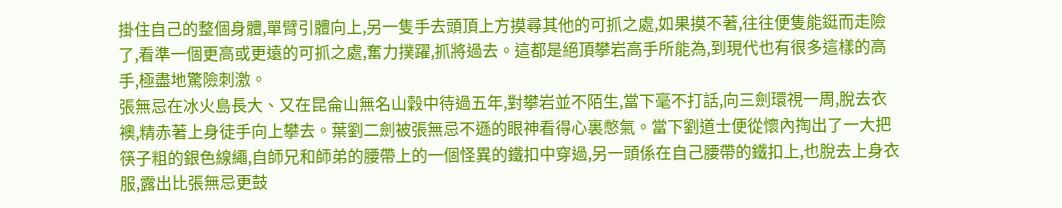掛住自己的整個身體,單臂引體向上,另一隻手去頭頂上方摸尋其他的可抓之處,如果摸不著,往往便隻能鋌而走險了,看準一個更高或更遠的可抓之處,奮力撲躍,抓將過去。這都是絕頂攀岩高手所能為,到現代也有很多這樣的高手,極盡地驚險刺激。
張無忌在冰火島長大、又在昆侖山無名山穀中待過五年,對攀岩並不陌生,當下毫不打話,向三劍環視一周,脫去衣襖,精赤著上身徒手向上攀去。葉劉二劍被張無忌不遜的眼神看得心裏憋氣。當下劉道士便從懷內掏出了一大把筷子粗的銀色線繩,自師兄和師弟的腰帶上的一個怪異的鐵扣中穿過,另一頭係在自己腰帶的鐵扣上,也脫去上身衣服,露出比張無忌更鼓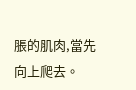脹的肌肉,當先向上爬去。